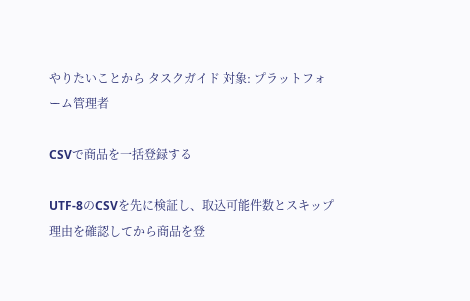やりたいことから タスクガイド 対象: プラットフォーム管理者

CSVで商品を一括登録する

UTF-8のCSVを先に検証し、取込可能件数とスキップ理由を確認してから商品を登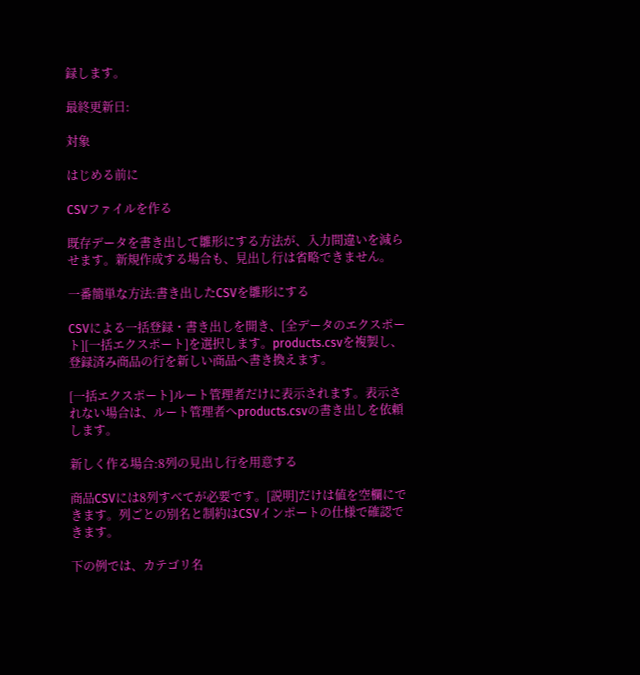録します。

最終更新日:

対象

はじめる前に

CSVファイルを作る

既存データを書き出して雛形にする方法が、入力間違いを減らせます。新規作成する場合も、見出し行は省略できません。

一番簡単な方法:書き出したCSVを雛形にする

CSVによる一括登録・書き出しを開き、[全データのエクスポート][一括エクスポート]を選択します。products.csvを複製し、登録済み商品の行を新しい商品へ書き換えます。

[一括エクスポート]ルート管理者だけに表示されます。表示されない場合は、ルート管理者へproducts.csvの書き出しを依頼します。

新しく作る場合:8列の見出し行を用意する

商品CSVには8列すべてが必要です。[説明]だけは値を空欄にできます。列ごとの別名と制約はCSVインポートの仕様で確認できます。

下の例では、カテゴリ名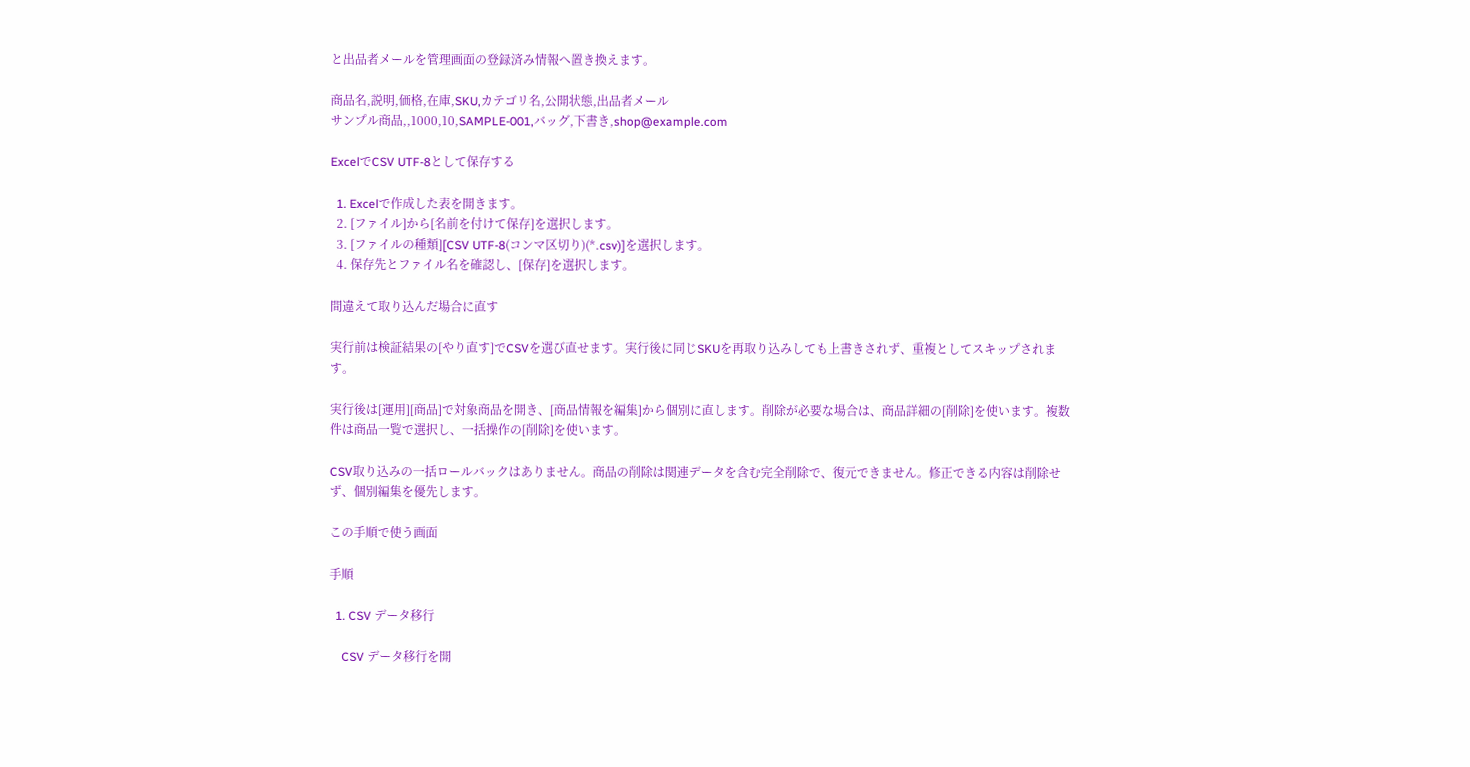と出品者メールを管理画面の登録済み情報へ置き換えます。

商品名,説明,価格,在庫,SKU,カテゴリ名,公開状態,出品者メール
サンプル商品,,1000,10,SAMPLE-001,バッグ,下書き,shop@example.com

ExcelでCSV UTF-8として保存する

  1. Excelで作成した表を開きます。
  2. [ファイル]から[名前を付けて保存]を選択します。
  3. [ファイルの種類][CSV UTF-8(コンマ区切り)(*.csv)]を選択します。
  4. 保存先とファイル名を確認し、[保存]を選択します。

間違えて取り込んだ場合に直す

実行前は検証結果の[やり直す]でCSVを選び直せます。実行後に同じSKUを再取り込みしても上書きされず、重複としてスキップされます。

実行後は[運用][商品]で対象商品を開き、[商品情報を編集]から個別に直します。削除が必要な場合は、商品詳細の[削除]を使います。複数件は商品一覧で選択し、一括操作の[削除]を使います。

CSV取り込みの一括ロールバックはありません。商品の削除は関連データを含む完全削除で、復元できません。修正できる内容は削除せず、個別編集を優先します。

この手順で使う画面

手順

  1. CSV データ移行

    CSV データ移行を開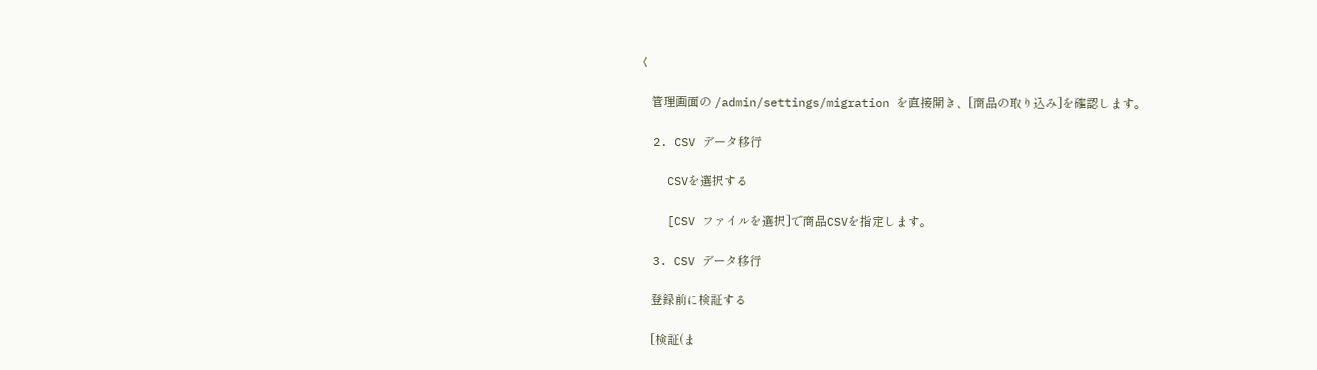く

    管理画面の /admin/settings/migration を直接開き、[商品の取り込み]を確認します。

  2. CSV データ移行

    CSVを選択する

    [CSV ファイルを選択]で商品CSVを指定します。

  3. CSV データ移行

    登録前に検証する

    [検証(ま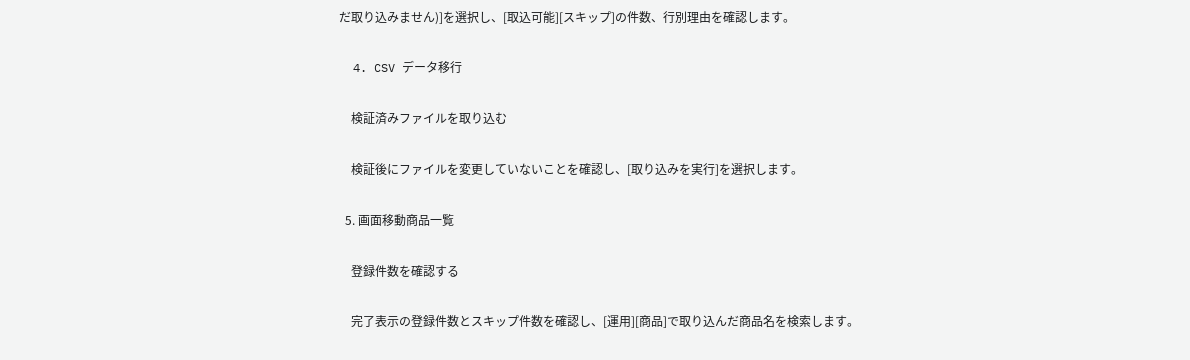だ取り込みません)]を選択し、[取込可能][スキップ]の件数、行別理由を確認します。

  4. CSV データ移行

    検証済みファイルを取り込む

    検証後にファイルを変更していないことを確認し、[取り込みを実行]を選択します。

  5. 画面移動商品一覧

    登録件数を確認する

    完了表示の登録件数とスキップ件数を確認し、[運用][商品]で取り込んだ商品名を検索します。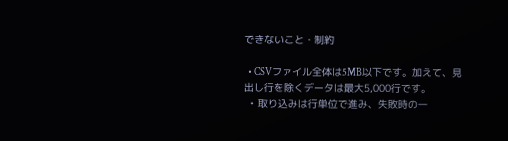できないこと・制約

  • CSVファイル全体は5MB以下です。加えて、見出し行を除くデータは最大5,000行です。
  • 取り込みは行単位で進み、失敗時の一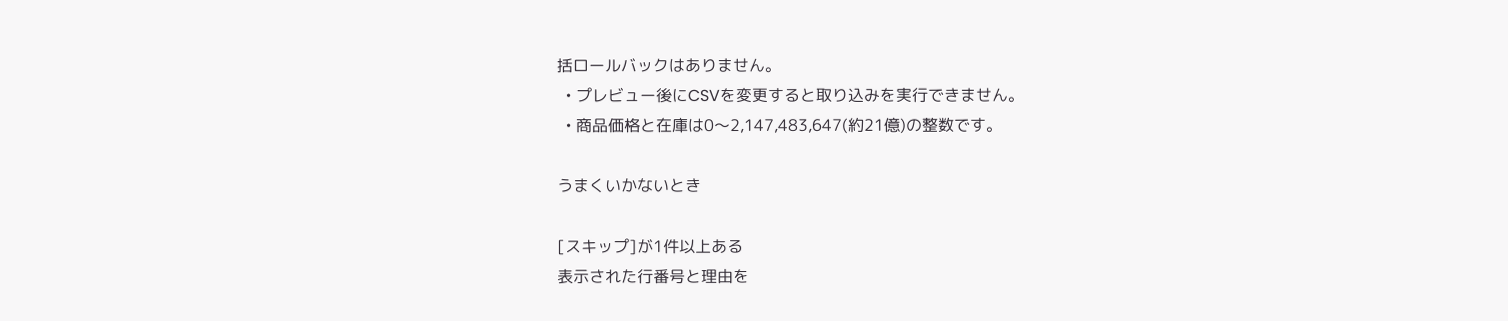括ロールバックはありません。
  • プレビュー後にCSVを変更すると取り込みを実行できません。
  • 商品価格と在庫は0〜2,147,483,647(約21億)の整数です。

うまくいかないとき

[スキップ]が1件以上ある
表示された行番号と理由を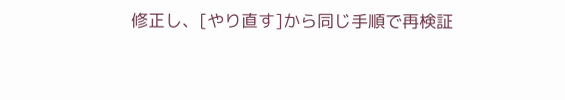修正し、[やり直す]から同じ手順で再検証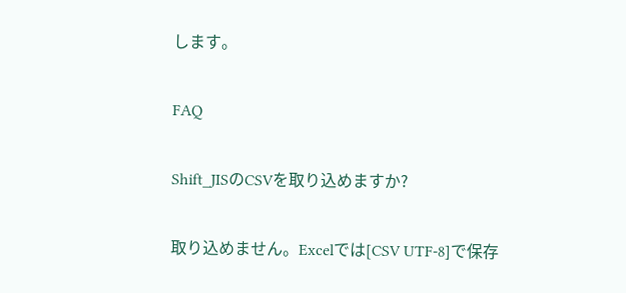します。

FAQ

Shift_JISのCSVを取り込めますか?

取り込めません。Excelでは[CSV UTF-8]で保存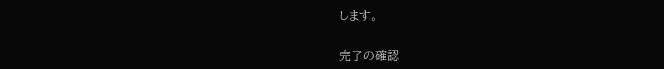します。

完了の確認